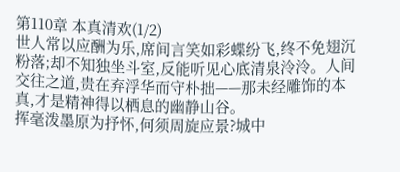第110章 本真清欢(1/2)
世人常以应酬为乐,席间言笑如彩蝶纷飞,终不免翅沉粉落;却不知独坐斗室,反能听见心底清泉泠泠。人间交往之道,贵在弃浮华而守朴拙——那未经雕饰的本真,才是精神得以栖息的幽静山谷。
挥毫泼墨原为抒怀,何须周旋应景?城中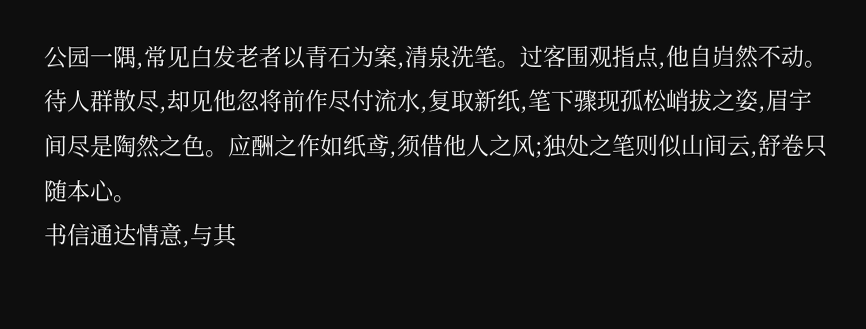公园一隅,常见白发老者以青石为案,清泉洗笔。过客围观指点,他自岿然不动。待人群散尽,却见他忽将前作尽付流水,复取新纸,笔下骤现孤松峭拔之姿,眉宇间尽是陶然之色。应酬之作如纸鸢,须借他人之风;独处之笔则似山间云,舒卷只随本心。
书信通达情意,与其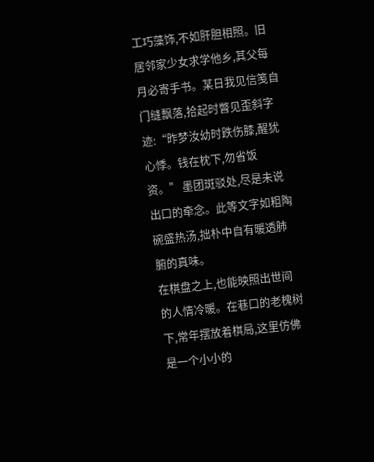工巧藻饰,不如肝胆相照。旧居邻家少女求学他乡,其父每月必寄手书。某日我见信笺自门缝飘落,拾起时瞥见歪斜字迹:“昨梦汝幼时跌伤膝,醒犹心悸。钱在枕下,勿省饭资。” 墨团斑驳处,尽是未说出口的牵念。此等文字如粗陶碗盛热汤,拙朴中自有暖透肺腑的真味。
在棋盘之上,也能映照出世间的人情冷暖。在巷口的老槐树下,常年摆放着棋局,这里仿佛是一个小小的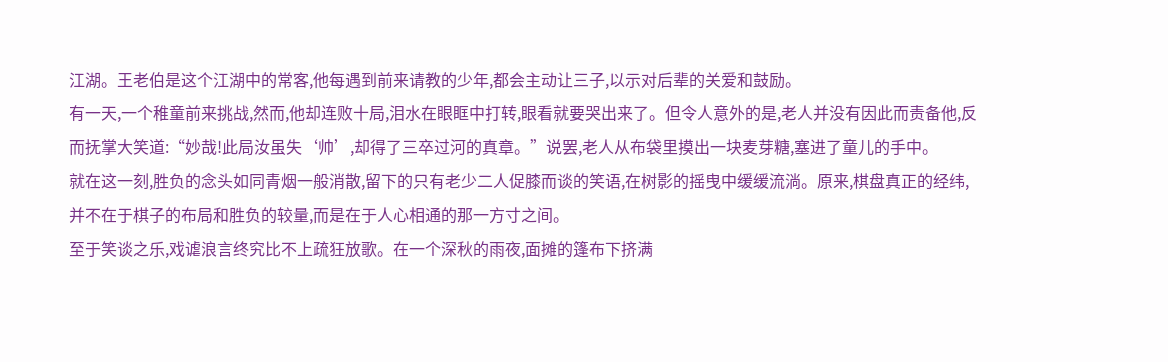江湖。王老伯是这个江湖中的常客,他每遇到前来请教的少年,都会主动让三子,以示对后辈的关爱和鼓励。
有一天,一个稚童前来挑战,然而,他却连败十局,泪水在眼眶中打转,眼看就要哭出来了。但令人意外的是,老人并没有因此而责备他,反而抚掌大笑道:“妙哉!此局汝虽失‘帅’,却得了三卒过河的真章。”说罢,老人从布袋里摸出一块麦芽糖,塞进了童儿的手中。
就在这一刻,胜负的念头如同青烟一般消散,留下的只有老少二人促膝而谈的笑语,在树影的摇曳中缓缓流淌。原来,棋盘真正的经纬,并不在于棋子的布局和胜负的较量,而是在于人心相通的那一方寸之间。
至于笑谈之乐,戏谑浪言终究比不上疏狂放歌。在一个深秋的雨夜,面摊的篷布下挤满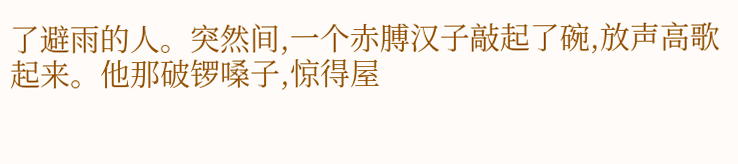了避雨的人。突然间,一个赤膊汉子敲起了碗,放声高歌起来。他那破锣嗓子,惊得屋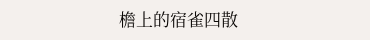檐上的宿雀四散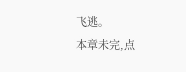飞逃。
本章未完,点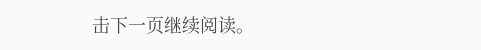击下一页继续阅读。